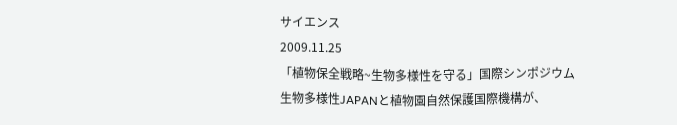サイエンス
2009.11.25
「植物保全戦略~生物多様性を守る」国際シンポジウム
生物多様性JAPANと植物園自然保護国際機構が、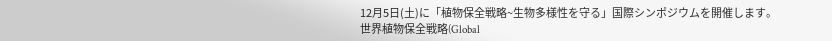12月5日(土)に「植物保全戦略~生物多様性を守る」国際シンポジウムを開催します。
世界植物保全戦略(Global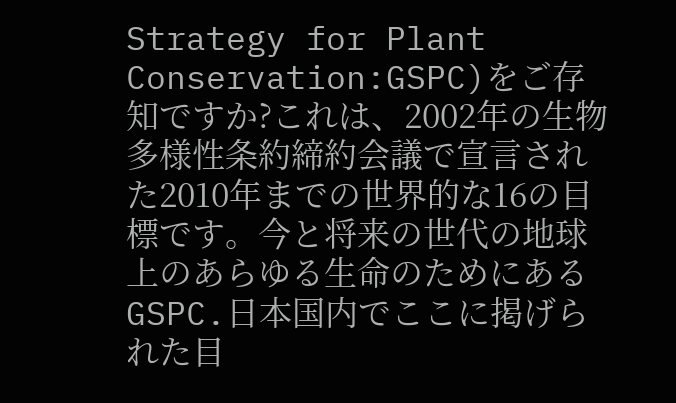Strategy for Plant Conservation:GSPC)をご存知ですか?これは、2002年の生物多様性条約締約会議で宣言された2010年までの世界的な16の目標です。今と将来の世代の地球上のあらゆる生命のためにあるGSPC.日本国内でここに掲げられた目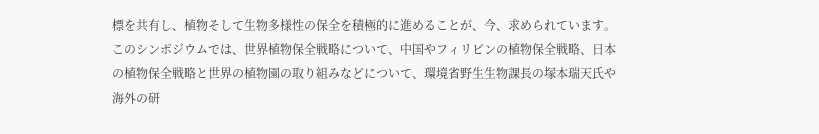標を共有し、植物そして生物多様性の保全を積極的に進めることが、今、求められています。
このシンポジウムでは、世界植物保全戦略について、中国やフィリピンの植物保全戦略、日本の植物保全戦略と世界の植物園の取り組みなどについて、環境省野生生物課長の塚本瑞天氏や海外の研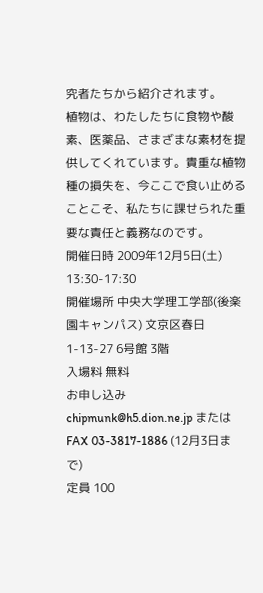究者たちから紹介されます。
植物は、わたしたちに食物や酸素、医薬品、さまざまな素材を提供してくれています。貴重な植物種の損失を、今ここで食い止めることこそ、私たちに課せられた重要な責任と義務なのです。
開催日時 2009年12月5日(土) 13:30-17:30
開催場所 中央大学理工学部(後楽園キャンパス) 文京区春日1-13-27 6号館 3階
入場料 無料
お申し込み chipmunk@h5.dion.ne.jp または FAX 03-3817-1886 (12月3日まで)
定員 100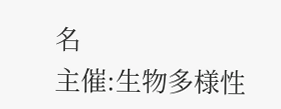名
主催:生物多様性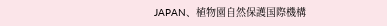JAPAN、植物園自然保護国際機構